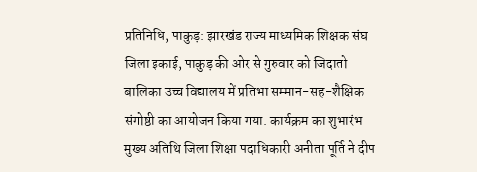प्रतिनिधि, पाकुड़: झारखंड राज्य माध्यमिक शिक्षक संघ जिला इकाई, पाकुड़ की ओर से गुरुवार को जिदातो बालिका उच्च विद्यालय में प्रतिभा सम्मान-सह-शैक्षिक संगोष्ठी का आयोजन किया गया. कार्यक्रम का शुभारंभ मुख्य अतिथि जिला शिक्षा पदाधिकारी अनीता पूर्ति ने दीप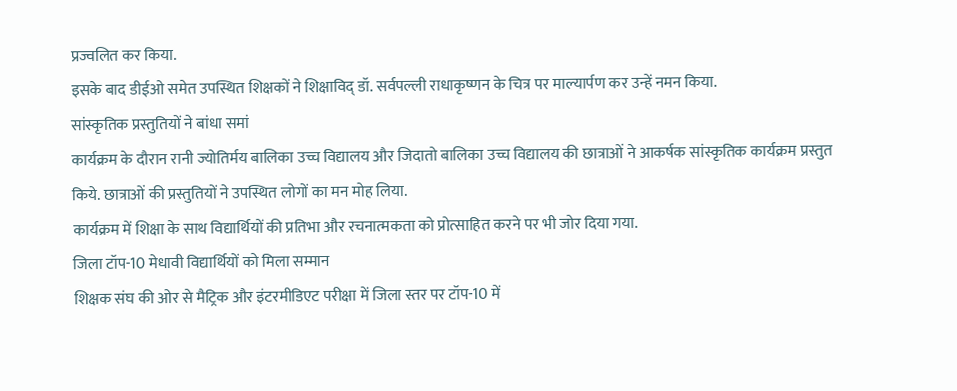प्रज्वलित कर किया.
इसके बाद डीईओ समेत उपस्थित शिक्षकों ने शिक्षाविद् डॉ. सर्वपल्ली राधाकृष्णन के चित्र पर माल्यार्पण कर उन्हें नमन किया.
सांस्कृतिक प्रस्तुतियों ने बांधा समां
कार्यक्रम के दौरान रानी ज्योतिर्मय बालिका उच्च विद्यालय और जिदातो बालिका उच्च विद्यालय की छात्राओं ने आकर्षक सांस्कृतिक कार्यक्रम प्रस्तुत किये. छात्राओं की प्रस्तुतियों ने उपस्थित लोगों का मन मोह लिया.
कार्यक्रम में शिक्षा के साथ विद्यार्थियों की प्रतिभा और रचनात्मकता को प्रोत्साहित करने पर भी जोर दिया गया.
जिला टॉप-10 मेधावी विद्यार्थियों को मिला सम्मान
शिक्षक संघ की ओर से मैट्रिक और इंटरमीडिएट परीक्षा में जिला स्तर पर टॉप-10 में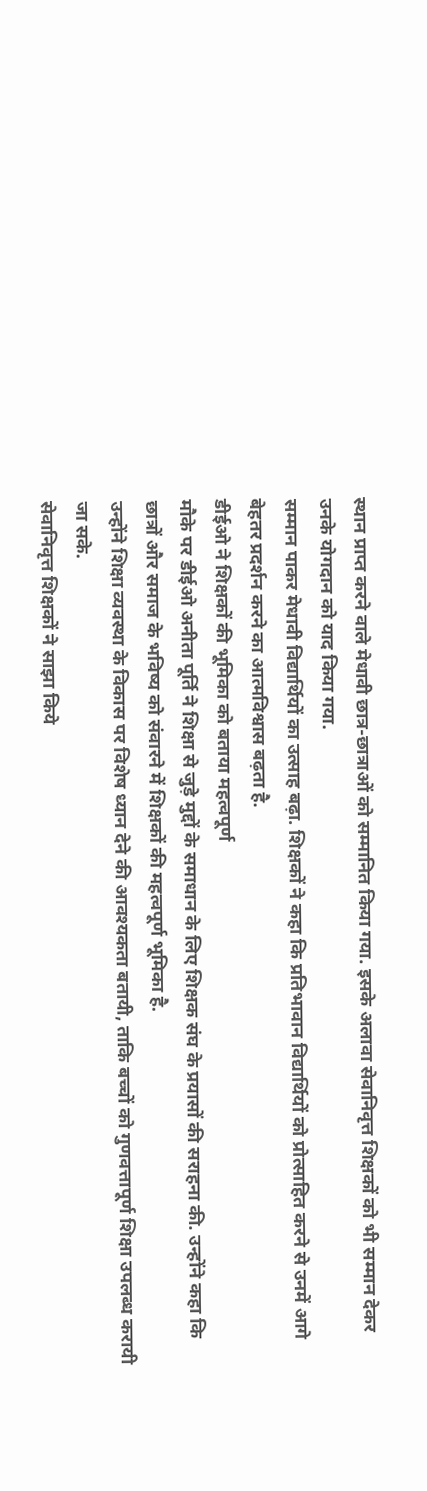स्थान प्राप्त करने वाले मेधावी छात्र-छात्राओं को सम्मानित किया गया. इसके अलावा सेवानिवृत्त शिक्षकों को भी सम्मान देकर उनके योगदान को याद किया गया.
सम्मान पाकर मेधावी विद्यार्थियों का उत्साह बढ़ा. शिक्षकों ने कहा कि प्रतिभावान विद्यार्थियों को प्रोत्साहित करने से उनमें आगे बेहतर प्रदर्शन करने का आत्मविश्वास बढ़ता है.
डीईओ ने शिक्षकों की भूमिका को बताया महत्वपूर्ण
मौके पर डीईओ अनीता पूर्ति ने शिक्षा से जुड़े मुद्दों के समाधान के लिए शिक्षक संघ के प्रयासों की सराहना की. उन्होंने कहा कि छात्रों और समाज के भविष्य को संवारने में शिक्षकों की महत्वपूर्ण भूमिका है.
उन्होंने शिक्षा व्यवस्था के विकास पर विशेष ध्यान देने की आवश्यकता बतायी, ताकि बच्चों को गुणवत्तापूर्ण शिक्षा उपलब्ध करायी जा सके.
सेवानिवृत्त शिक्षकों ने साझा किये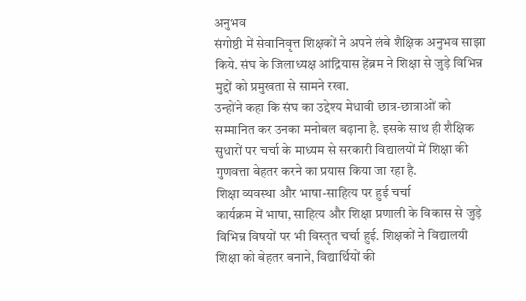अनुभव
संगोष्ठी में सेवानिवृत्त शिक्षकों ने अपने लंबे शैक्षिक अनुभव साझा किये. संघ के जिलाध्यक्ष आंद्रियास हेंब्रम ने शिक्षा से जुड़े विभिन्न मुद्दों को प्रमुखता से सामने रखा.
उन्होंने कहा कि संघ का उद्देश्य मेधावी छात्र-छात्राओं को सम्मानित कर उनका मनोबल बढ़ाना है. इसके साथ ही शैक्षिक सुधारों पर चर्चा के माध्यम से सरकारी विद्यालयों में शिक्षा की गुणवत्ता बेहतर करने का प्रयास किया जा रहा है.
शिक्षा व्यवस्था और भाषा-साहित्य पर हुई चर्चा
कार्यक्रम में भाषा, साहित्य और शिक्षा प्रणाली के विकास से जुड़े विभिन्न विषयों पर भी विस्तृत चर्चा हुई. शिक्षकों ने विद्यालयी शिक्षा को बेहतर बनाने, विद्यार्थियों की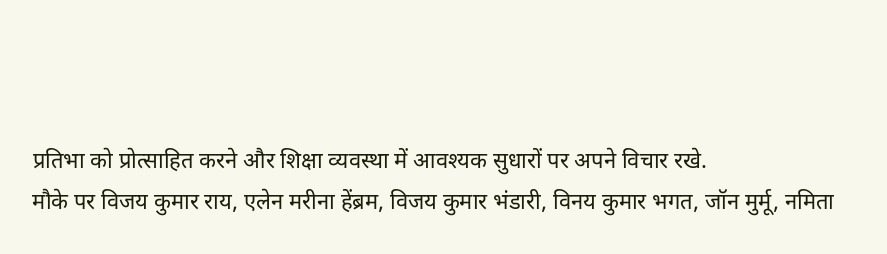प्रतिभा को प्रोत्साहित करने और शिक्षा व्यवस्था में आवश्यक सुधारों पर अपने विचार रखे.
मौके पर विजय कुमार राय, एलेन मरीना हेंब्रम, विजय कुमार भंडारी, विनय कुमार भगत, जॉन मुर्मू, नमिता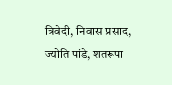त्रिवेदी, निवास प्रसाद, ज्योति पांडे, शतरूपा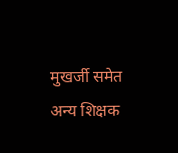मुखर्जी समेत अन्य शिक्षक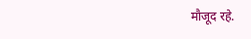मौजूद रहे.